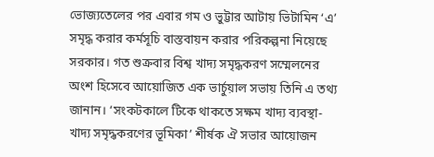ভোজ্যতেলের পর এবার গম ও ভুট্টার আটায় ভিটামিন ‘এ’ সমৃদ্ধ করার কর্মসূচি বাস্তবায়ন করার পরিকল্পনা নিয়েছে সরকার। গত শুক্রবার বিশ্ব খাদ্য সমৃদ্ধকরণ সম্মেলনের অংশ হিসেবে আয়োজিত এক ভার্চুয়াল সভায় তিনি এ তথ্য জানান। ‘সংকটকালে টিকে থাকতে সক্ষম খাদ্য ব্যবস্থা- খাদ্য সমৃদ্ধকরণের ভূমিকা’ শীর্ষক ঐ সভার আয়োজন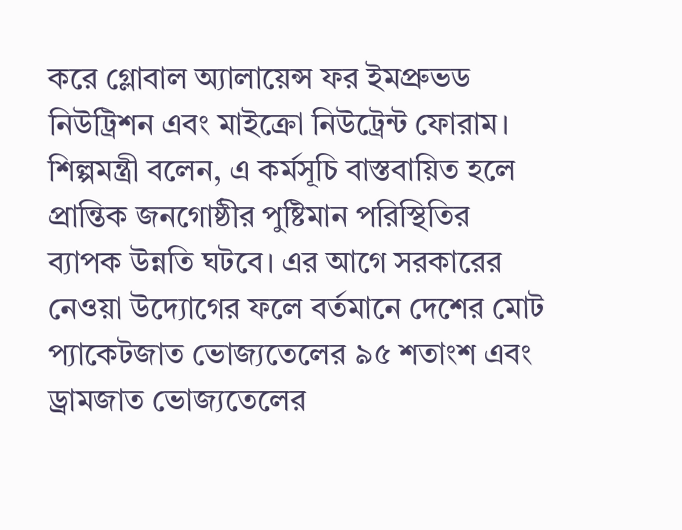করে গ্লোবাল অ্যালায়েন্স ফর ইমপ্রুভড নিউট্রিশন এবং মাইক্রো নিউট্রেন্ট ফোরাম। শিল্পমন্ত্রী বলেন, এ কর্মসূচি বাস্তবায়িত হলে প্রান্তিক জনগোষ্ঠীর পুষ্টিমান পরিস্থিতির ব্যাপক উন্নতি ঘটবে। এর আগে সরকারের নেওয়া উদ্যোগের ফলে বর্তমানে দেশের মোট প্যাকেটজাত ভোজ্যতেলের ৯৫ শতাংশ এবং ড্রামজাত ভোজ্যতেলের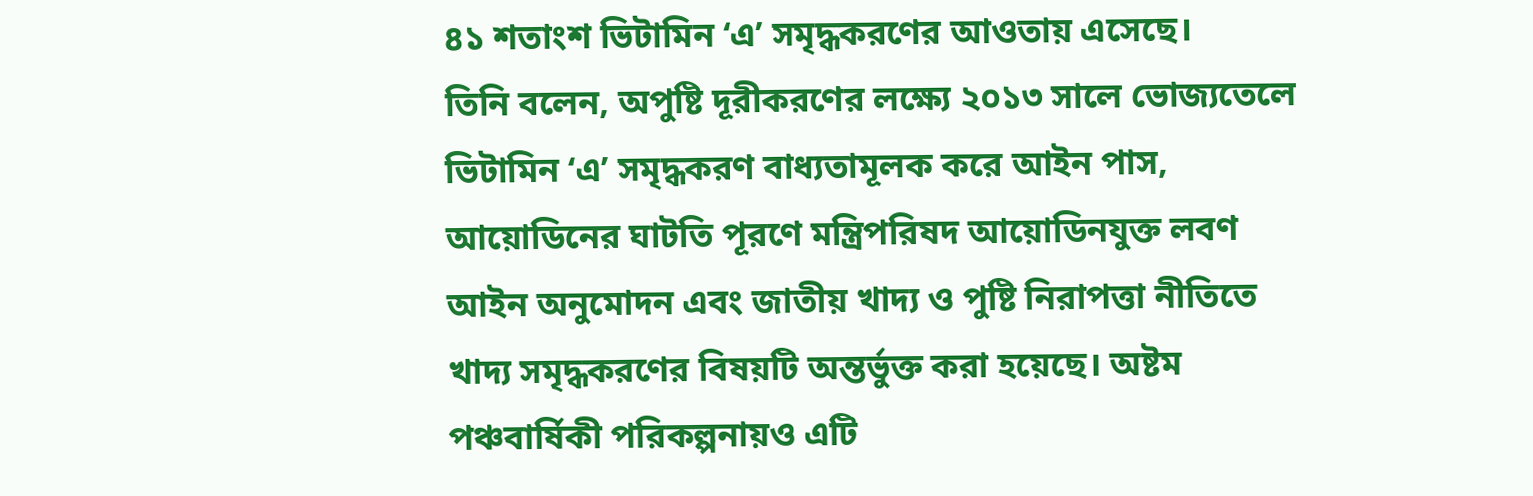৪১ শতাংশ ভিটামিন ‘এ’ সমৃদ্ধকরণের আওতায় এসেছে।
তিনি বলেন, অপুষ্টি দূরীকরণের লক্ষ্যে ২০১৩ সালে ভোজ্যতেলে ভিটামিন ‘এ’ সমৃদ্ধকরণ বাধ্যতামূলক করে আইন পাস, আয়োডিনের ঘাটতি পূরণে মন্ত্রিপরিষদ আয়োডিনযুক্ত লবণ আইন অনুমোদন এবং জাতীয় খাদ্য ও পুষ্টি নিরাপত্তা নীতিতে খাদ্য সমৃদ্ধকরণের বিষয়টি অন্তর্ভুক্ত করা হয়েছে। অষ্টম পঞ্চবার্ষিকী পরিকল্পনায়ও এটি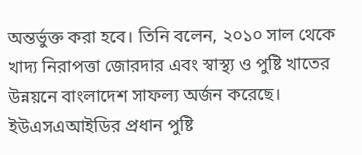অন্তর্ভুক্ত করা হবে। তিনি বলেন, ২০১০ সাল থেকে খাদ্য নিরাপত্তা জোরদার এবং স্বাস্থ্য ও পুষ্টি খাতের উন্নয়নে বাংলাদেশ সাফল্য অর্জন করেছে।
ইউএসএআইডির প্রধান পুষ্টি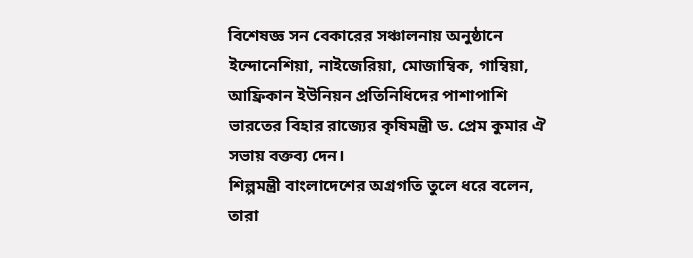বিশেষজ্ঞ সন বেকারের সঞ্চালনায় অনুষ্ঠানে ইন্দোনেশিয়া, নাইজেরিয়া, মোজাম্বিক, গাম্বিয়া, আফ্রিকান ইউনিয়ন প্রতিনিধিদের পাশাপাশি ভারতের বিহার রাজ্যের কৃষিমন্ত্রী ড. প্রেম কুমার ঐ সভায় বক্তব্য দেন।
শিল্পমন্ত্রী বাংলাদেশের অগ্রগতি তুলে ধরে বলেন, তারা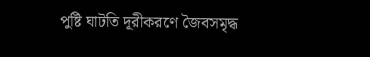পুষ্টি ঘাটতি দূরীকরণে জৈবসমৃদ্ধ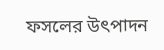ফসলের উৎপাদন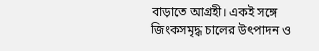বাড়াতে আগ্রহী। একই সঙ্গে জিংকসমৃদ্ধ চালের উৎপাদন ও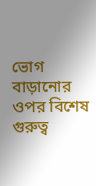ভোগ বাড়ানোর ওপর বিশেষ গুরুত্ব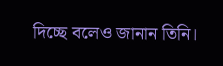দিচ্ছে বলেও জানান তিনি।